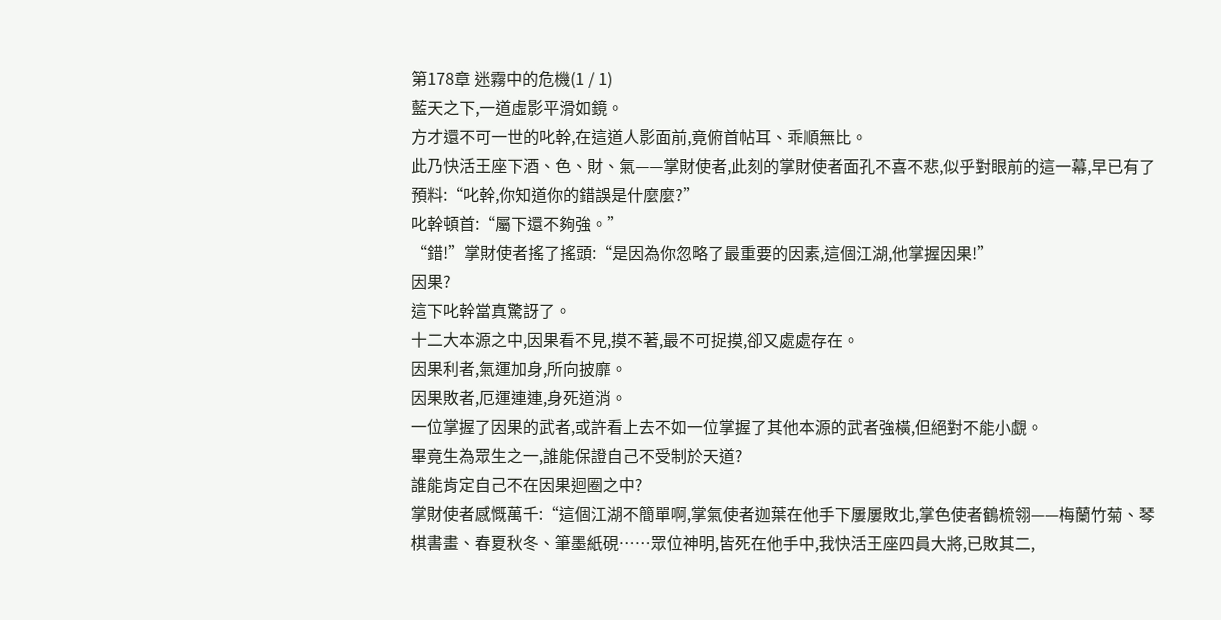第178章 迷霧中的危機(1 / 1)
藍天之下,一道虛影平滑如鏡。
方才還不可一世的叱幹,在這道人影面前,竟俯首帖耳、乖順無比。
此乃快活王座下酒、色、財、氣——掌財使者,此刻的掌財使者面孔不喜不悲,似乎對眼前的這一幕,早已有了預料:“叱幹,你知道你的錯誤是什麼麼?”
叱幹頓首:“屬下還不夠強。”
“錯!”掌財使者搖了搖頭:“是因為你忽略了最重要的因素,這個江湖,他掌握因果!”
因果?
這下叱幹當真驚訝了。
十二大本源之中,因果看不見,摸不著,最不可捉摸,卻又處處存在。
因果利者,氣運加身,所向披靡。
因果敗者,厄運連連,身死道消。
一位掌握了因果的武者,或許看上去不如一位掌握了其他本源的武者強橫,但絕對不能小覷。
畢竟生為眾生之一,誰能保證自己不受制於天道?
誰能肯定自己不在因果迴圈之中?
掌財使者感慨萬千:“這個江湖不簡單啊,掌氣使者迦葉在他手下屢屢敗北,掌色使者鶴梳翎——梅蘭竹菊、琴棋書畫、春夏秋冬、筆墨紙硯……眾位神明,皆死在他手中,我快活王座四員大將,已敗其二,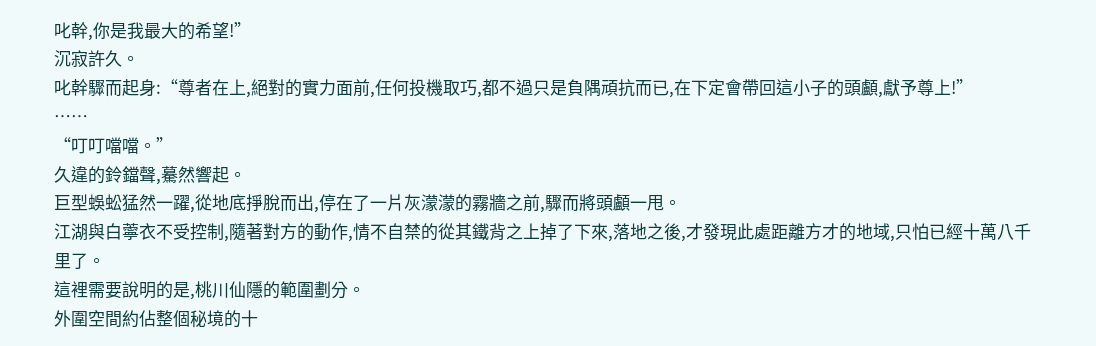叱幹,你是我最大的希望!”
沉寂許久。
叱幹驟而起身:“尊者在上,絕對的實力面前,任何投機取巧,都不過只是負隅頑抗而已,在下定會帶回這小子的頭顱,獻予尊上!”
……
“叮叮噹噹。”
久違的鈴鐺聲,驀然響起。
巨型蜈蚣猛然一躍,從地底掙脫而出,停在了一片灰濛濛的霧牆之前,驟而將頭顱一甩。
江湖與白薴衣不受控制,隨著對方的動作,情不自禁的從其鐵背之上掉了下來,落地之後,才發現此處距離方才的地域,只怕已經十萬八千里了。
這裡需要說明的是,桃川仙隱的範圍劃分。
外圍空間約佔整個秘境的十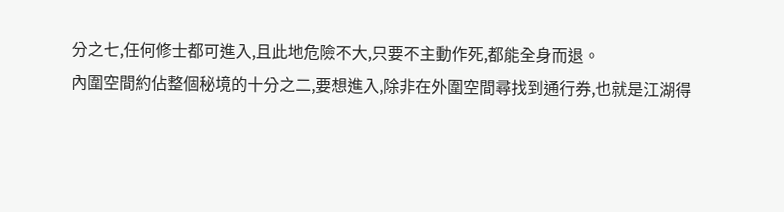分之七,任何修士都可進入,且此地危險不大,只要不主動作死,都能全身而退。
內圍空間約佔整個秘境的十分之二,要想進入,除非在外圍空間尋找到通行券,也就是江湖得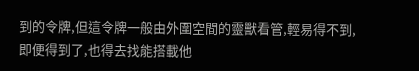到的令牌,但這令牌一般由外圍空間的靈獸看管,輕易得不到,即便得到了,也得去找能搭載他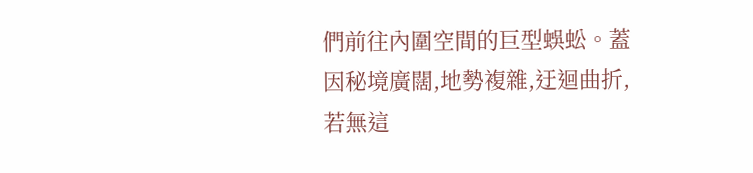們前往內圍空間的巨型蜈蚣。蓋因秘境廣闊,地勢複雜,迂迴曲折,若無這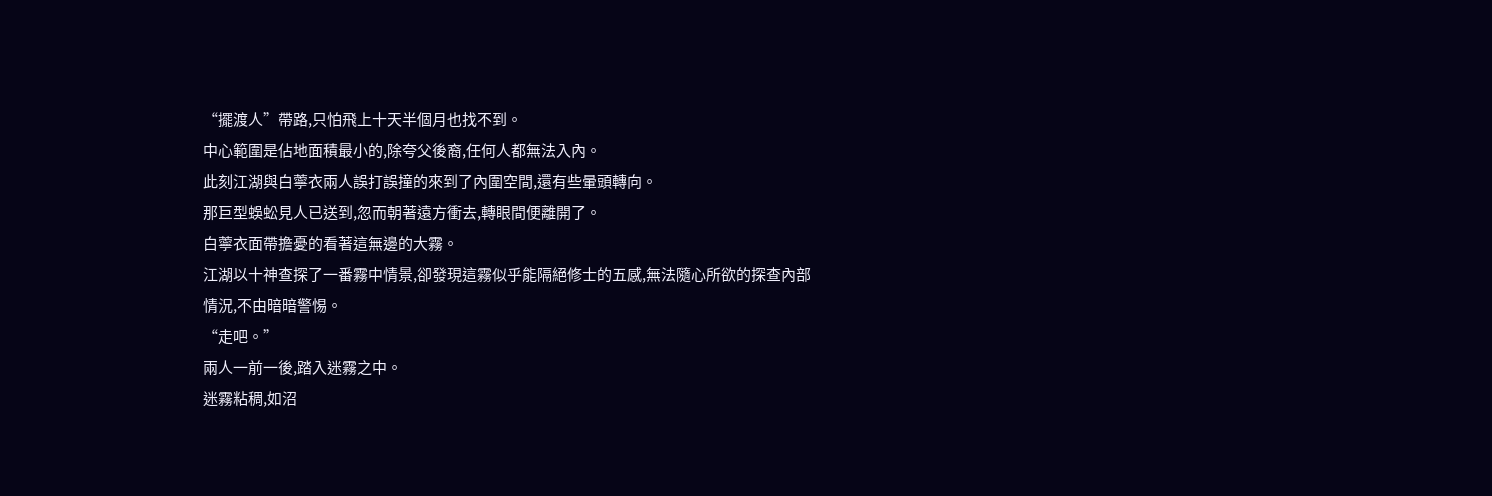“擺渡人”帶路,只怕飛上十天半個月也找不到。
中心範圍是佔地面積最小的,除夸父後裔,任何人都無法入內。
此刻江湖與白薴衣兩人誤打誤撞的來到了內圍空間,還有些暈頭轉向。
那巨型蜈蚣見人已送到,忽而朝著遠方衝去,轉眼間便離開了。
白薴衣面帶擔憂的看著這無邊的大霧。
江湖以十神查探了一番霧中情景,卻發現這霧似乎能隔絕修士的五感,無法隨心所欲的探查內部情況,不由暗暗警惕。
“走吧。”
兩人一前一後,踏入迷霧之中。
迷霧粘稠,如沼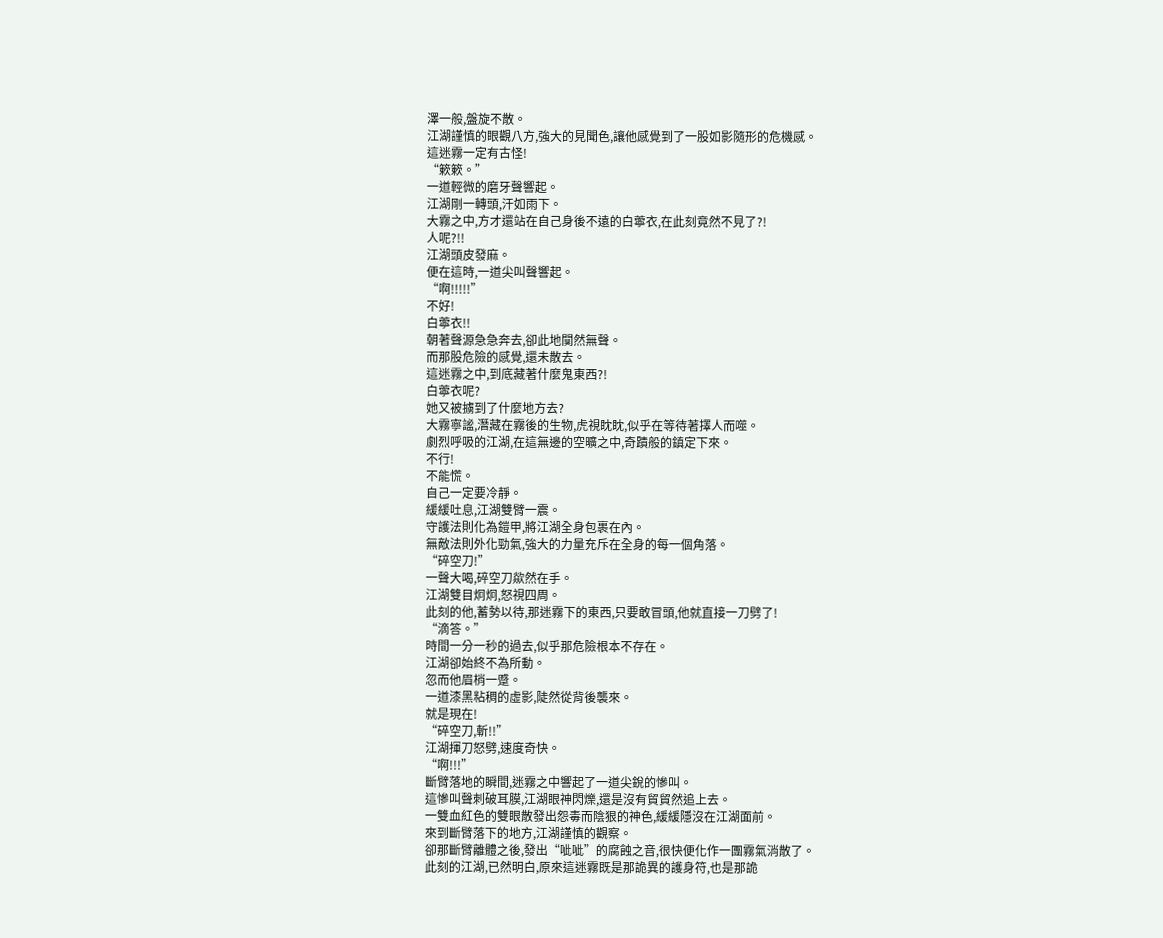澤一般,盤旋不散。
江湖謹慎的眼觀八方,強大的見聞色,讓他感覺到了一股如影隨形的危機感。
這迷霧一定有古怪!
“簌簌。”
一道輕微的磨牙聲響起。
江湖剛一轉頭,汗如雨下。
大霧之中,方才還站在自己身後不遠的白薴衣,在此刻竟然不見了?!
人呢?!!
江湖頭皮發麻。
便在這時,一道尖叫聲響起。
“啊!!!!!”
不好!
白薴衣!!
朝著聲源急急奔去,卻此地闃然無聲。
而那股危險的感覺,還未散去。
這迷霧之中,到底藏著什麼鬼東西?!
白薴衣呢?
她又被擄到了什麼地方去?
大霧寧謐,潛藏在霧後的生物,虎視眈眈,似乎在等待著擇人而噬。
劇烈呼吸的江湖,在這無邊的空曠之中,奇蹟般的鎮定下來。
不行!
不能慌。
自己一定要冷靜。
緩緩吐息,江湖雙臂一震。
守護法則化為鎧甲,將江湖全身包裹在內。
無敵法則外化勁氣,強大的力量充斥在全身的每一個角落。
“碎空刀!”
一聲大喝,碎空刀歘然在手。
江湖雙目炯炯,怒視四周。
此刻的他,蓄勢以待,那迷霧下的東西,只要敢冒頭,他就直接一刀劈了!
“滴答。”
時間一分一秒的過去,似乎那危險根本不存在。
江湖卻始終不為所動。
忽而他眉梢一蹙。
一道漆黑粘稠的虛影,陡然從背後襲來。
就是現在!
“碎空刀,斬!!”
江湖揮刀怒劈,速度奇快。
“啊!!!”
斷臂落地的瞬間,迷霧之中響起了一道尖銳的慘叫。
這慘叫聲刺破耳膜,江湖眼神閃爍,還是沒有貿貿然追上去。
一雙血紅色的雙眼散發出怨毒而陰狠的神色,緩緩隱沒在江湖面前。
來到斷臂落下的地方,江湖謹慎的觀察。
卻那斷臂離體之後,發出“呲呲”的腐蝕之音,很快便化作一團霧氣消散了。
此刻的江湖,已然明白,原來這迷霧既是那詭異的護身符,也是那詭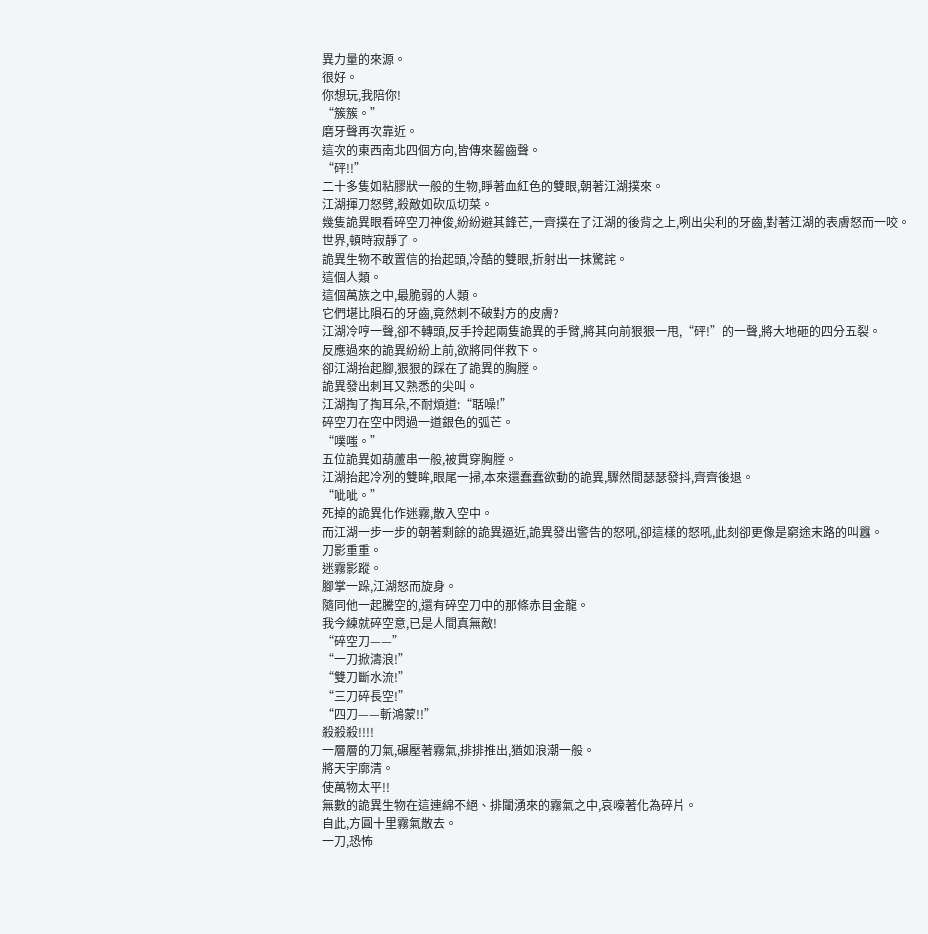異力量的來源。
很好。
你想玩,我陪你!
“簇簇。”
磨牙聲再次靠近。
這次的東西南北四個方向,皆傳來齧齒聲。
“砰!!”
二十多隻如粘膠狀一般的生物,睜著血紅色的雙眼,朝著江湖撲來。
江湖揮刀怒劈,殺敵如砍瓜切菜。
幾隻詭異眼看碎空刀神俊,紛紛避其鋒芒,一齊撲在了江湖的後背之上,咧出尖利的牙齒,對著江湖的表膚怒而一咬。
世界,頓時寂靜了。
詭異生物不敢置信的抬起頭,冷酷的雙眼,折射出一抹驚詫。
這個人類。
這個萬族之中,最脆弱的人類。
它們堪比隕石的牙齒,竟然刺不破對方的皮膚?
江湖冷哼一聲,卻不轉頭,反手拎起兩隻詭異的手臂,將其向前狠狠一甩,“砰!”的一聲,將大地砸的四分五裂。
反應過來的詭異紛紛上前,欲將同伴救下。
卻江湖抬起腳,狠狠的踩在了詭異的胸膛。
詭異發出刺耳又熟悉的尖叫。
江湖掏了掏耳朵,不耐煩道:“聒噪!”
碎空刀在空中閃過一道銀色的弧芒。
“噗嗤。”
五位詭異如葫蘆串一般,被貫穿胸膛。
江湖抬起冷冽的雙眸,眼尾一掃,本來還蠢蠢欲動的詭異,驟然間瑟瑟發抖,齊齊後退。
“呲呲。”
死掉的詭異化作迷霧,散入空中。
而江湖一步一步的朝著剩餘的詭異逼近,詭異發出警告的怒吼,卻這樣的怒吼,此刻卻更像是窮途末路的叫囂。
刀影重重。
迷霧影蹤。
腳掌一跺,江湖怒而旋身。
隨同他一起騰空的,還有碎空刀中的那條赤目金龍。
我今練就碎空意,已是人間真無敵!
“碎空刀——”
“一刀掀濤浪!”
“雙刀斷水流!”
“三刀碎長空!”
“四刀——斬鴻蒙!!”
殺殺殺!!!!
一層層的刀氣,碾壓著霧氣,排排推出,猶如浪潮一般。
將天宇廓清。
使萬物太平!!
無數的詭異生物在這連綿不絕、排闥湧來的霧氣之中,哀嚎著化為碎片。
自此,方圓十里霧氣散去。
一刀,恐怖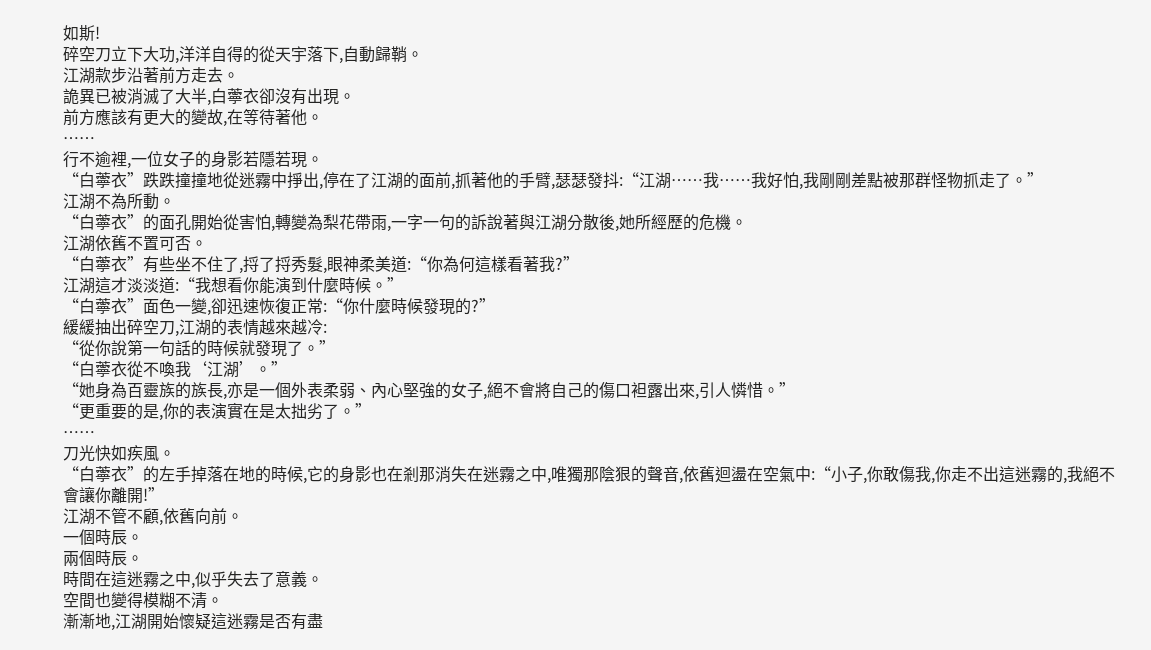如斯!
碎空刀立下大功,洋洋自得的從天宇落下,自動歸鞘。
江湖款步沿著前方走去。
詭異已被消滅了大半,白薴衣卻沒有出現。
前方應該有更大的變故,在等待著他。
……
行不逾裡,一位女子的身影若隱若現。
“白薴衣”跌跌撞撞地從迷霧中掙出,停在了江湖的面前,抓著他的手臂,瑟瑟發抖:“江湖……我……我好怕,我剛剛差點被那群怪物抓走了。”
江湖不為所動。
“白薴衣”的面孔開始從害怕,轉變為梨花帶雨,一字一句的訴說著與江湖分散後,她所經歷的危機。
江湖依舊不置可否。
“白薴衣”有些坐不住了,捋了捋秀髮,眼神柔美道:“你為何這樣看著我?”
江湖這才淡淡道:“我想看你能演到什麼時候。”
“白薴衣”面色一變,卻迅速恢復正常:“你什麼時候發現的?”
緩緩抽出碎空刀,江湖的表情越來越冷:
“從你說第一句話的時候就發現了。”
“白薴衣從不喚我‘江湖’。”
“她身為百靈族的族長,亦是一個外表柔弱、內心堅強的女子,絕不會將自己的傷口袒露出來,引人憐惜。”
“更重要的是,你的表演實在是太拙劣了。”
……
刀光快如疾風。
“白薴衣”的左手掉落在地的時候,它的身影也在剎那消失在迷霧之中,唯獨那陰狠的聲音,依舊迴盪在空氣中:“小子,你敢傷我,你走不出這迷霧的,我絕不會讓你離開!”
江湖不管不顧,依舊向前。
一個時辰。
兩個時辰。
時間在這迷霧之中,似乎失去了意義。
空間也變得模糊不清。
漸漸地,江湖開始懷疑這迷霧是否有盡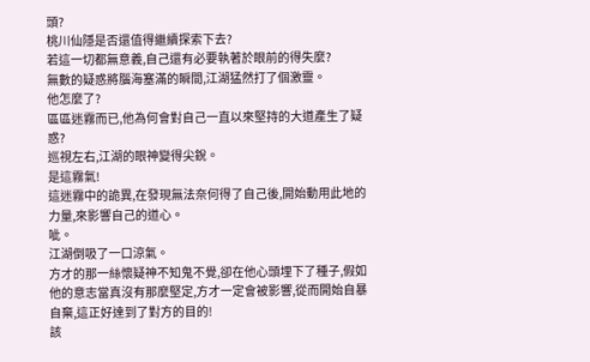頭?
桃川仙隱是否還值得繼續探索下去?
若這一切都無意義,自己還有必要執著於眼前的得失麼?
無數的疑惑將腦海塞滿的瞬間,江湖猛然打了個激靈。
他怎麼了?
區區迷霧而已,他為何會對自己一直以來堅持的大道產生了疑惑?
巡視左右,江湖的眼神變得尖銳。
是這霧氣!
這迷霧中的詭異,在發現無法奈何得了自己後,開始動用此地的力量,來影響自己的道心。
呲。
江湖倒吸了一口涼氣。
方才的那一絲懷疑神不知鬼不覺,卻在他心頭埋下了種子,假如他的意志當真沒有那麼堅定,方才一定會被影響,從而開始自暴自棄,這正好達到了對方的目的!
該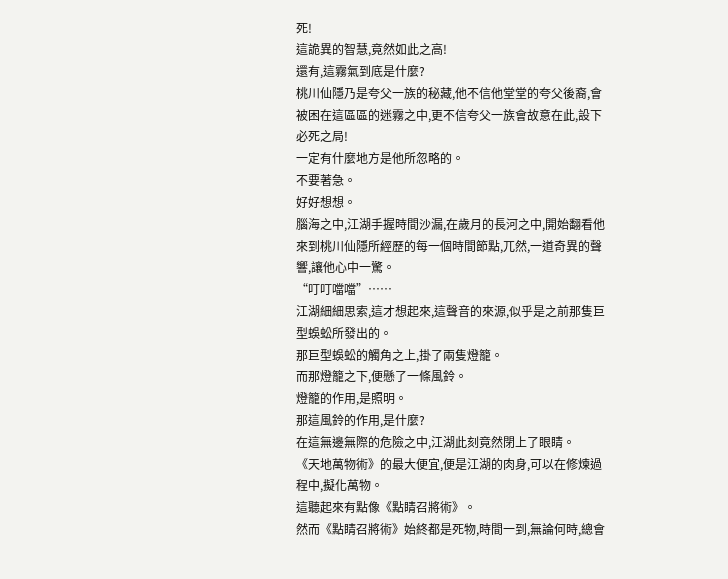死!
這詭異的智慧,竟然如此之高!
還有,這霧氣到底是什麼?
桃川仙隱乃是夸父一族的秘藏,他不信他堂堂的夸父後裔,會被困在這區區的迷霧之中,更不信夸父一族會故意在此,設下必死之局!
一定有什麼地方是他所忽略的。
不要著急。
好好想想。
腦海之中,江湖手握時間沙漏,在歲月的長河之中,開始翻看他來到桃川仙隱所經歷的每一個時間節點,兀然,一道奇異的聲響,讓他心中一驚。
“叮叮噹噹”……
江湖細細思索,這才想起來,這聲音的來源,似乎是之前那隻巨型蜈蚣所發出的。
那巨型蜈蚣的觸角之上,掛了兩隻燈籠。
而那燈籠之下,便懸了一條風鈴。
燈籠的作用,是照明。
那這風鈴的作用,是什麼?
在這無邊無際的危險之中,江湖此刻竟然閉上了眼睛。
《天地萬物術》的最大便宜,便是江湖的肉身,可以在修煉過程中,擬化萬物。
這聽起來有點像《點睛召將術》。
然而《點睛召將術》始終都是死物,時間一到,無論何時,總會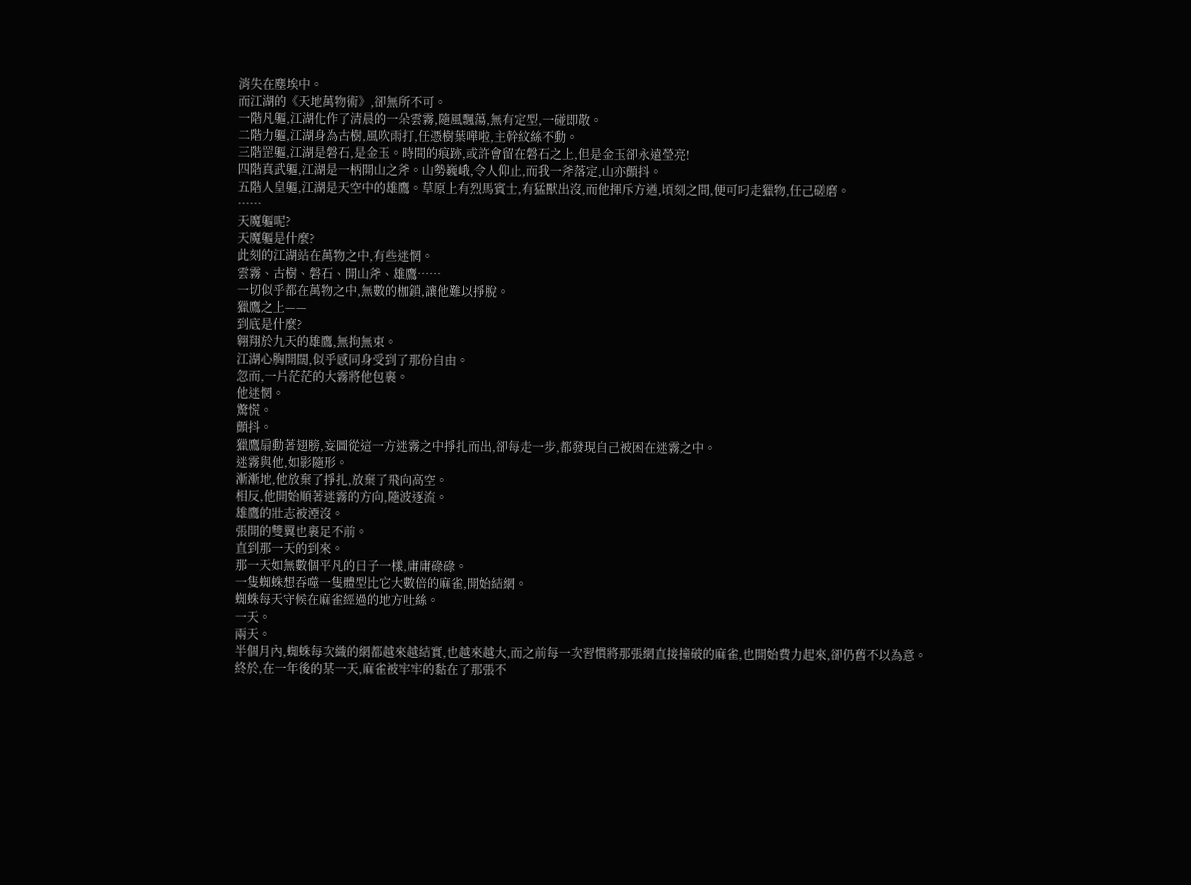消失在塵埃中。
而江湖的《天地萬物術》,卻無所不可。
一階凡軀,江湖化作了清晨的一朵雲霧,隨風飄蕩,無有定型,一碰即散。
二階力軀,江湖身為古樹,風吹雨打,任憑樹葉嘩啦,主幹紋絲不動。
三階罡軀,江湖是磐石,是金玉。時間的痕跡,或許會留在磐石之上,但是金玉卻永遠瑩亮!
四階真武軀,江湖是一柄開山之斧。山勢巍峨,令人仰止,而我一斧落定,山亦顫抖。
五階人皇軀,江湖是天空中的雄鷹。草原上有烈馬賓士,有猛獸出沒,而他揮斥方遒,頃刻之間,便可叼走獵物,任己磋磨。
……
天魔軀呢?
天魔軀是什麼?
此刻的江湖站在萬物之中,有些迷惘。
雲霧、古樹、磐石、開山斧、雄鷹……
一切似乎都在萬物之中,無數的枷鎖,讓他難以掙脫。
獵鷹之上——
到底是什麼?
翱翔於九天的雄鷹,無拘無束。
江湖心胸開闊,似乎感同身受到了那份自由。
忽而,一片茫茫的大霧將他包裹。
他迷惘。
驚慌。
顫抖。
獵鷹扇動著翅膀,妄圖從這一方迷霧之中掙扎而出,卻每走一步,都發現自己被困在迷霧之中。
迷霧與他,如影隨形。
漸漸地,他放棄了掙扎,放棄了飛向高空。
相反,他開始順著迷霧的方向,隨波逐流。
雄鷹的壯志被湮沒。
張開的雙翼也裹足不前。
直到那一天的到來。
那一天如無數個平凡的日子一樣,庸庸碌碌。
一隻蜘蛛想吞噬一隻體型比它大數倍的麻雀,開始結網。
蜘蛛每天守候在麻雀經過的地方吐絲。
一天。
兩天。
半個月內,蜘蛛每次織的網都越來越結實,也越來越大,而之前每一次習慣將那張網直接撞破的麻雀,也開始費力起來,卻仍舊不以為意。
終於,在一年後的某一天,麻雀被牢牢的黏在了那張不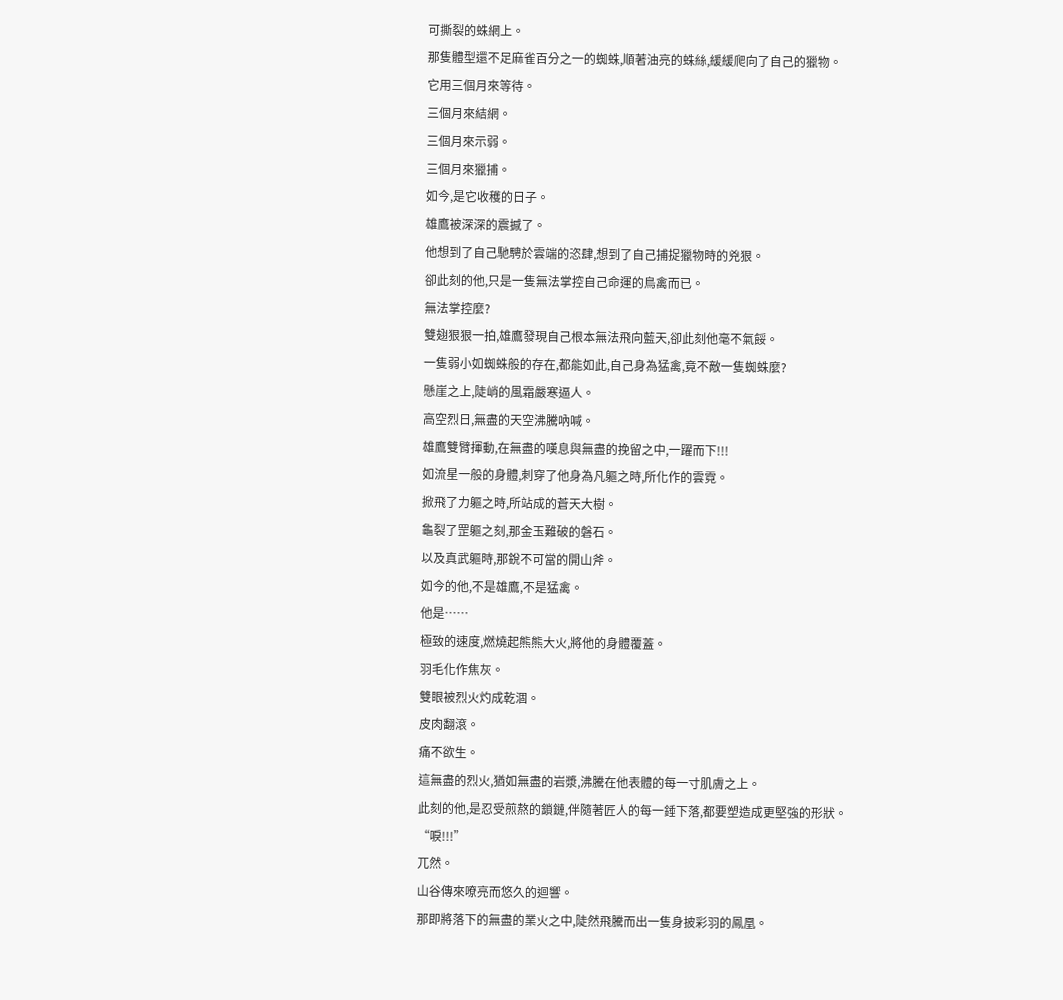可撕裂的蛛網上。
那隻體型還不足麻雀百分之一的蜘蛛,順著油亮的蛛絲,緩緩爬向了自己的獵物。
它用三個月來等待。
三個月來結網。
三個月來示弱。
三個月來獵捕。
如今,是它收穫的日子。
雄鷹被深深的震撼了。
他想到了自己馳騁於雲端的恣肆,想到了自己捕捉獵物時的兇狠。
卻此刻的他,只是一隻無法掌控自己命運的鳥禽而已。
無法掌控麼?
雙翅狠狠一拍,雄鷹發現自己根本無法飛向藍天,卻此刻他毫不氣餒。
一隻弱小如蜘蛛般的存在,都能如此,自己身為猛禽,竟不敵一隻蜘蛛麼?
懸崖之上,陡峭的風霜嚴寒逼人。
高空烈日,無盡的天空沸騰吶喊。
雄鷹雙臂揮動,在無盡的嘆息與無盡的挽留之中,一躍而下!!!
如流星一般的身體,刺穿了他身為凡軀之時,所化作的雲霓。
掀飛了力軀之時,所站成的蒼天大樹。
龜裂了罡軀之刻,那金玉難破的磐石。
以及真武軀時,那銳不可當的開山斧。
如今的他,不是雄鷹,不是猛禽。
他是……
極致的速度,燃燒起熊熊大火,將他的身體覆蓋。
羽毛化作焦灰。
雙眼被烈火灼成乾涸。
皮肉翻滾。
痛不欲生。
這無盡的烈火,猶如無盡的岩漿,沸騰在他表體的每一寸肌膚之上。
此刻的他,是忍受煎熬的鎖鏈,伴隨著匠人的每一錘下落,都要塑造成更堅強的形狀。
“唳!!!”
兀然。
山谷傳來嘹亮而悠久的迴響。
那即將落下的無盡的業火之中,陡然飛騰而出一隻身披彩羽的鳳凰。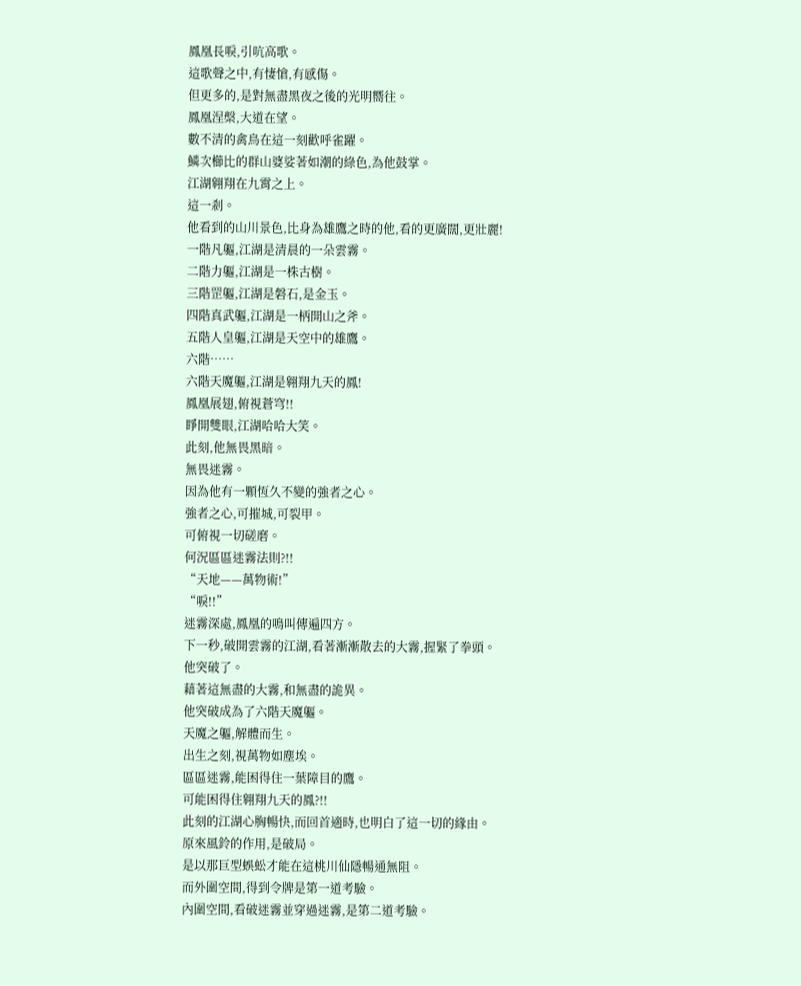鳳凰長唳,引吭高歌。
這歌聲之中,有悽愴,有感傷。
但更多的,是對無盡黑夜之後的光明嚮往。
鳳凰涅槃,大道在望。
數不清的禽鳥在這一刻歡呼雀躍。
鱗次櫛比的群山婆娑著如潮的綠色,為他鼓掌。
江湖翱翔在九霄之上。
這一剎。
他看到的山川景色,比身為雄鷹之時的他,看的更廣闊,更壯麗!
一階凡軀,江湖是清晨的一朵雲霧。
二階力軀,江湖是一株古樹。
三階罡軀,江湖是磐石,是金玉。
四階真武軀,江湖是一柄開山之斧。
五階人皇軀,江湖是天空中的雄鷹。
六階……
六階天魔軀,江湖是翱翔九天的鳳!
鳳凰展翅,俯視蒼穹!!
睜開雙眼,江湖哈哈大笑。
此刻,他無畏黑暗。
無畏迷霧。
因為他有一顆恆久不變的強者之心。
強者之心,可摧城,可裂甲。
可俯視一切磋磨。
何況區區迷霧法則?!!
“天地——萬物術!”
“唳!!”
迷霧深處,鳳凰的鳴叫傳遍四方。
下一秒,破開雲霧的江湖,看著漸漸散去的大霧,握緊了拳頭。
他突破了。
藉著這無盡的大霧,和無盡的詭異。
他突破成為了六階天魔軀。
天魔之軀,解體而生。
出生之刻,視萬物如塵埃。
區區迷霧,能困得住一葉障目的鷹。
可能困得住翱翔九天的鳳?!!
此刻的江湖心胸暢快,而回首適時,也明白了這一切的緣由。
原來風鈴的作用,是破局。
是以那巨型蜈蚣才能在這桃川仙隱暢通無阻。
而外圍空間,得到令牌是第一道考驗。
內圍空間,看破迷霧並穿過迷霧,是第二道考驗。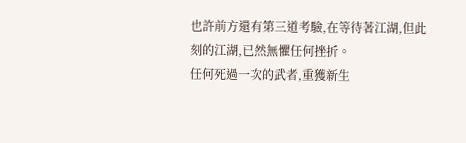也許前方還有第三道考驗,在等待著江湖,但此刻的江湖,已然無懼任何挫折。
任何死過一次的武者,重獲新生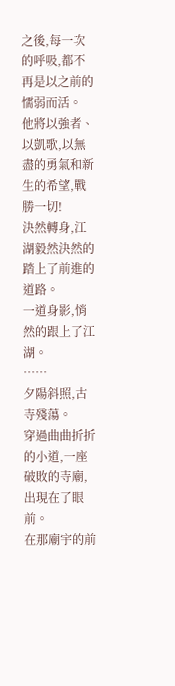之後,每一次的呼吸,都不再是以之前的懦弱而活。
他將以強者、以凱歌,以無盡的勇氣和新生的希望,戰勝一切!
決然轉身,江湖毅然決然的踏上了前進的道路。
一道身影,悄然的跟上了江湖。
……
夕陽斜照,古寺殘蕩。
穿過曲曲折折的小道,一座破敗的寺廟,出現在了眼前。
在那廟宇的前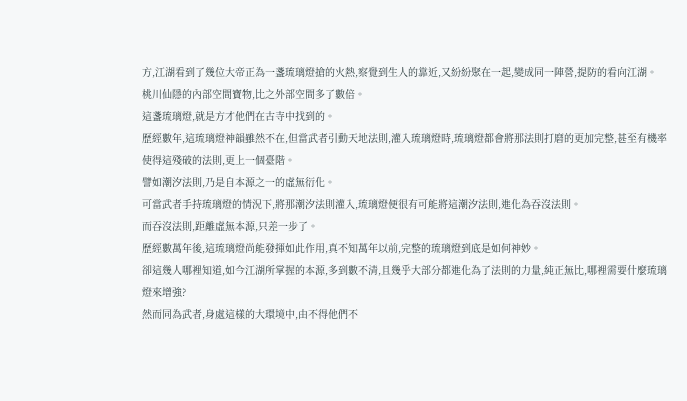方,江湖看到了幾位大帝正為一盞琉璃燈搶的火熱,察覺到生人的靠近,又紛紛聚在一起,變成同一陣營,提防的看向江湖。
桃川仙隱的內部空間寶物,比之外部空間多了數倍。
這盞琉璃燈,就是方才他們在古寺中找到的。
歷經數年,這琉璃燈神韻雖然不在,但當武者引動天地法則,灌入琉璃燈時,琉璃燈都會將那法則打磨的更加完整,甚至有機率使得這殘破的法則,更上一個臺階。
譬如潮汐法則,乃是自本源之一的虛無衍化。
可當武者手持琉璃燈的情況下,將那潮汐法則灌入,琉璃燈便很有可能將這潮汐法則,進化為吞沒法則。
而吞沒法則,距離虛無本源,只差一步了。
歷經數萬年後,這琉璃燈尚能發揮如此作用,真不知萬年以前,完整的琉璃燈到底是如何神妙。
卻這幾人哪裡知道,如今江湖所掌握的本源,多到數不清,且幾乎大部分都進化為了法則的力量,純正無比,哪裡需要什麼琉璃燈來增強?
然而同為武者,身處這樣的大環境中,由不得他們不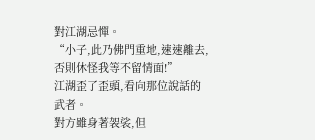對江湖忌憚。
“小子,此乃佛門重地,速速離去,否則休怪我等不留情面!”
江湖歪了歪頭,看向那位說話的武者。
對方雖身著袈裟,但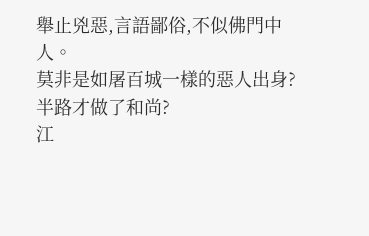舉止兇惡,言語鄙俗,不似佛門中人。
莫非是如屠百城一樣的惡人出身?半路才做了和尚?
江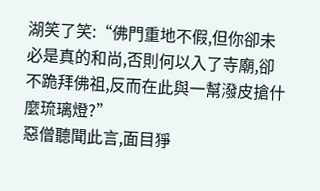湖笑了笑:“佛門重地不假,但你卻未必是真的和尚,否則何以入了寺廟,卻不跪拜佛祖,反而在此與一幫潑皮搶什麼琉璃燈?”
惡僧聽聞此言,面目猙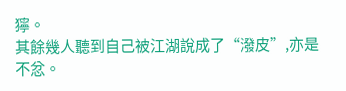獰。
其餘幾人聽到自己被江湖說成了“潑皮”,亦是不忿。